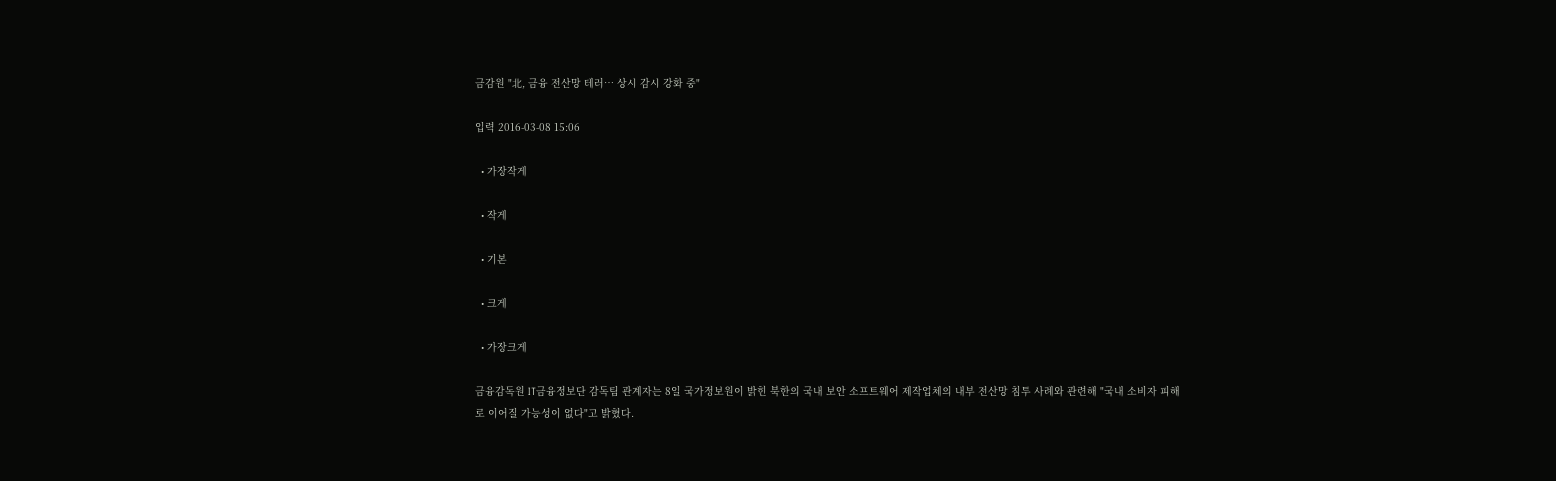금감원 "北, 금융 전산망 테러… 상시 감시 강화 중"

입력 2016-03-08 15:06

  • 가장작게

  • 작게

  • 기본

  • 크게

  • 가장크게

금융감독원 IT금융정보단 감독팀 관계자는 8일 국가정보원이 밝힌 북한의 국내 보안 소프트웨어 제작업체의 내부 전산망 침투 사례와 관련해 "국내 소비자 피해로 이어질 가능성이 없다"고 밝혔다.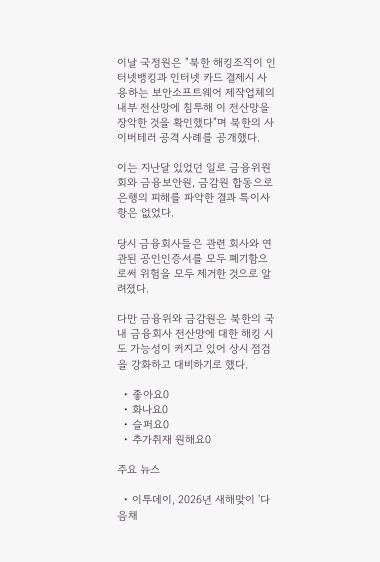이날 국정원은 "북한 해킹조직이 인터넷뱅킹과 인터넷 카드 결제시 사용하는 보안소프트웨어 제작업체의 내부 전산망에 침투해 이 전산망을 장악한 것을 확인했다"며 북한의 사이버테러 공격 사례를 공개했다.

이는 지난달 있었던 일로 금융위원회와 금융보안원, 금감원 합동으로 은행의 피해를 파악한 결과 특이사항은 없었다.

당시 금융회사들은 관련 회사와 연관된 공인인증서를 모두 폐기함으로써 위험을 모두 제거한 것으로 알려졌다.

다만 금융위와 금감원은 북한의 국내 금융회사 전산망에 대한 해킹 시도 가능성이 커지고 있어 상시 점검을 강화하고 대비하기로 했다.

  • 좋아요0
  • 화나요0
  • 슬퍼요0
  • 추가취재 원해요0

주요 뉴스

  • 이투데이, 2026년 새해맞이 '다음채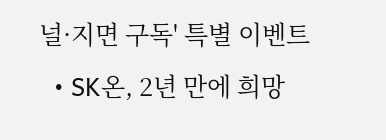널·지면 구독' 특별 이벤트
  • SK온, 2년 만에 희망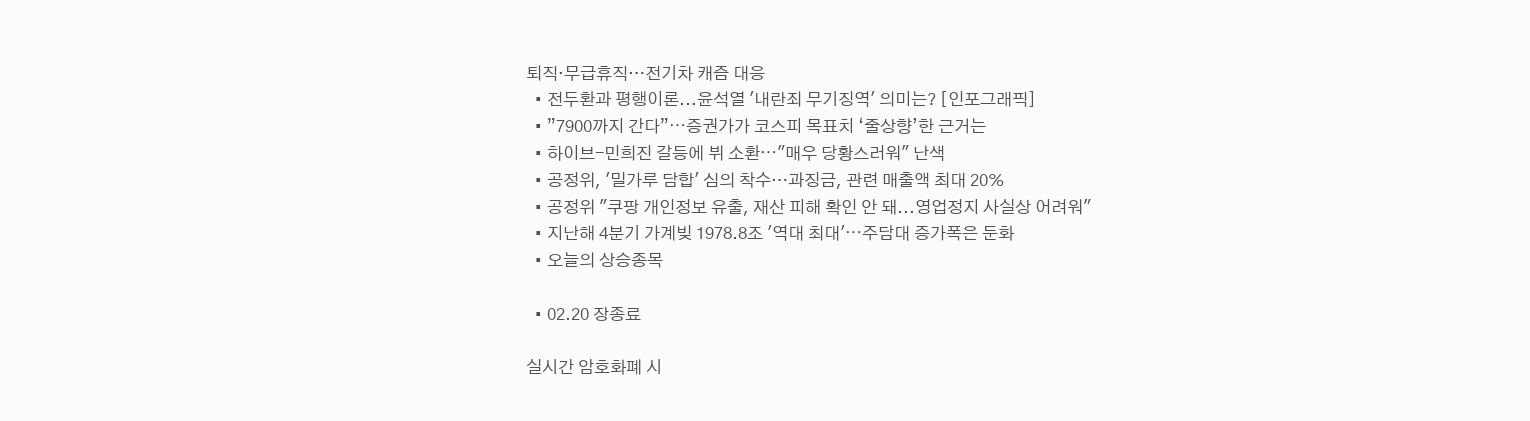퇴직·무급휴직…전기차 캐즘 대응
  • 전두환과 평행이론...윤석열 '내란죄 무기징역' 의미는? [인포그래픽]
  • ”7900까지 간다”⋯증권가가 코스피 목표치 ‘줄상향’한 근거는
  • 하이브-민희진 갈등에 뷔 소환⋯"매우 당황스러워" 난색
  • 공정위, '밀가루 담합' 심의 착수…과징금, 관련 매출액 최대 20%
  • 공정위 "쿠팡 개인정보 유출, 재산 피해 확인 안 돼...영업정지 사실상 어려워"
  • 지난해 4분기 가계빚 1978.8조 '역대 최대'⋯주담대 증가폭은 둔화
  • 오늘의 상승종목

  • 02.20 장종료

실시간 암호화폐 시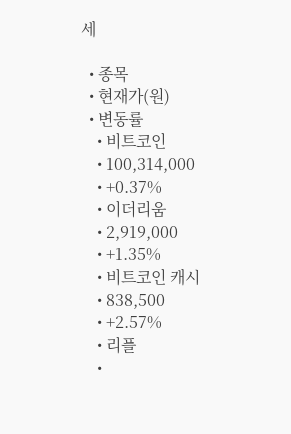세

  • 종목
  • 현재가(원)
  • 변동률
    • 비트코인
    • 100,314,000
    • +0.37%
    • 이더리움
    • 2,919,000
    • +1.35%
    • 비트코인 캐시
    • 838,500
    • +2.57%
    • 리플
    •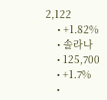2,122
    • +1.82%
    • 솔라나
    • 125,700
    • +1.7%
    •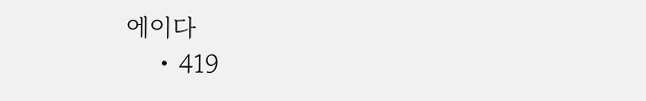에이다
    • 419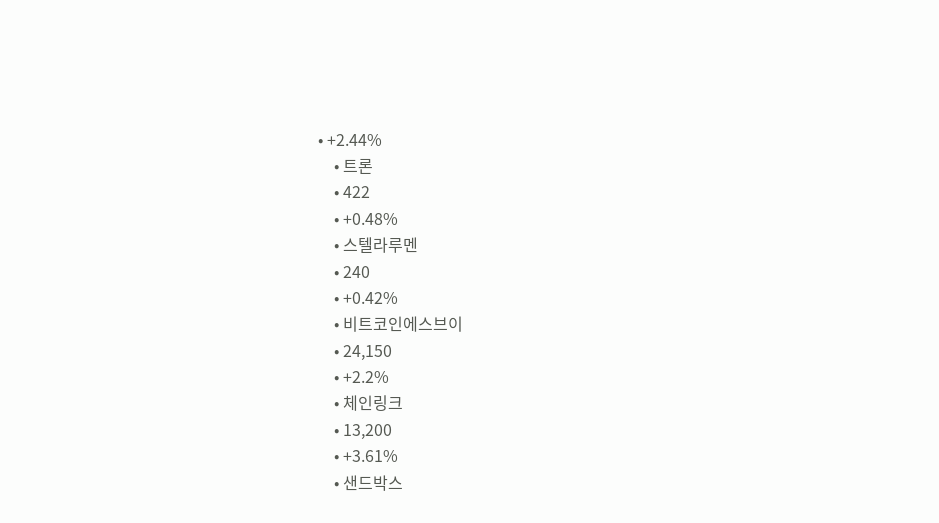• +2.44%
    • 트론
    • 422
    • +0.48%
    • 스텔라루멘
    • 240
    • +0.42%
    • 비트코인에스브이
    • 24,150
    • +2.2%
    • 체인링크
    • 13,200
    • +3.61%
    • 샌드박스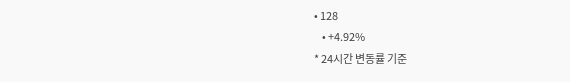• 128
    • +4.92%
* 24시간 변동률 기준